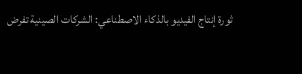ثورة إنتاج الفيديو بالذكاء الاصطناعي: الشركات الصينية تفرض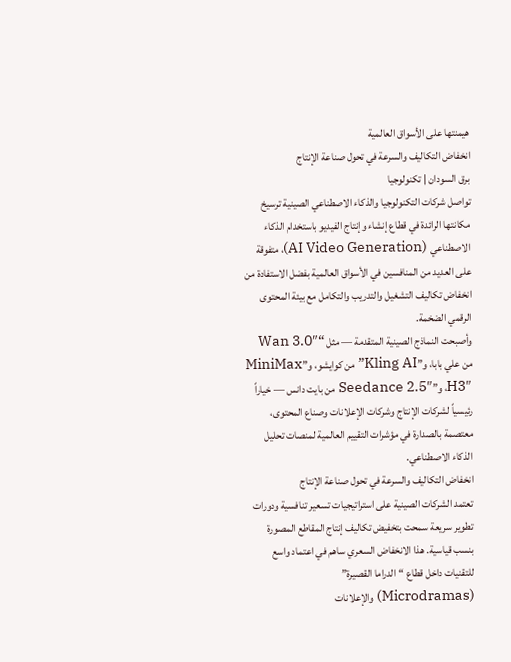هيمنتها على الأسواق العالمية
انخفاض التكاليف والسرعة في تحول صناعة الإنتاج
برق السودان | تكنولوجيا
تواصل شركات التكنولوجيا والذكاء الاصطناعي الصينية ترسيخ مكانتها الرائدة في قطاع إنشاء وإنتاج الفيديو باستخدام الذكاء الاصطناعي (AI Video Generation)، متفوقة على العديد من المنافسين في الأسواق العالمية بفضل الاستفادة من انخفاض تكاليف التشغيل والتدريب والتكامل مع بيئة المحتوى الرقمي الضخمة.
وأصبحت النماذج الصينية المتقدمة — مثل “Wan 3.0″ من علي بابا، و”Kling AI” من كوايشو، و”MiniMax H3″، و”Seedance 2.5″ من بايت دانس — خياراً رئيسياً لشركات الإنتاج وشركات الإعلانات وصناع المحتوى، معتصمة بالصدارة في مؤشرات التقييم العالمية لمنصات تحليل الذكاء الاصطناعي.
انخفاض التكاليف والسرعة في تحول صناعة الإنتاج
تعتمد الشركات الصينية على استراتيجيات تسعير تنافسية ودورات تطوير سريعة سمحت بتخفيض تكاليف إنتاج المقاطع المصورة بنسب قياسية. هذا الانخفاض السعري ساهم في اعتماد واسع للتقنيات داخل قطاع “الدراما القصيرة” (Microdramas) والإعلانات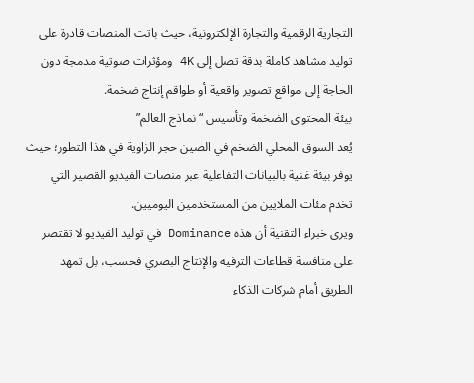التجارية الرقمية والتجارة الإلكترونية، حيث باتت المنصات قادرة على توليد مشاهد كاملة بدقة تصل إلى 4K ومؤثرات صوتية مدمجة دون الحاجة إلى مواقع تصوير واقعية أو طواقم إنتاج ضخمة.
بيئة المحتوى الضخمة وتأسيس “نماذج العالم”
يُعد السوق المحلي الضخم في الصين حجر الزاوية في هذا التطور؛ حيث يوفر بيئة غنية بالبيانات التفاعلية عبر منصات الفيديو القصير التي تخدم مئات الملايين من المستخدمين اليوميين.
ويرى خبراء التقنية أن هذه Dominance في توليد الفيديو لا تقتصر على منافسة قطاعات الترفيه والإنتاج البصري فحسب، بل تمهد الطريق أمام شركات الذكاء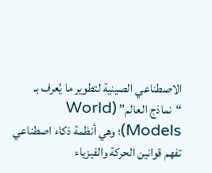الاصطناعي الصينية لتطوير ما يُعرف بـ “نماذج العالم” (World Models)؛ وهي أنظمة ذكاء اصطناعي تفهم قوانين الحركة والفيزياء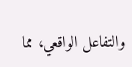والتفاعل الواقعي، مما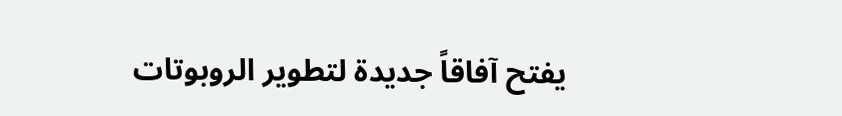يفتح آفاقاً جديدة لتطوير الروبوتات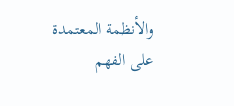والأنظمة المعتمدة على الفهم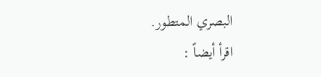البصري المتطور.
اقرأ أيضاً :